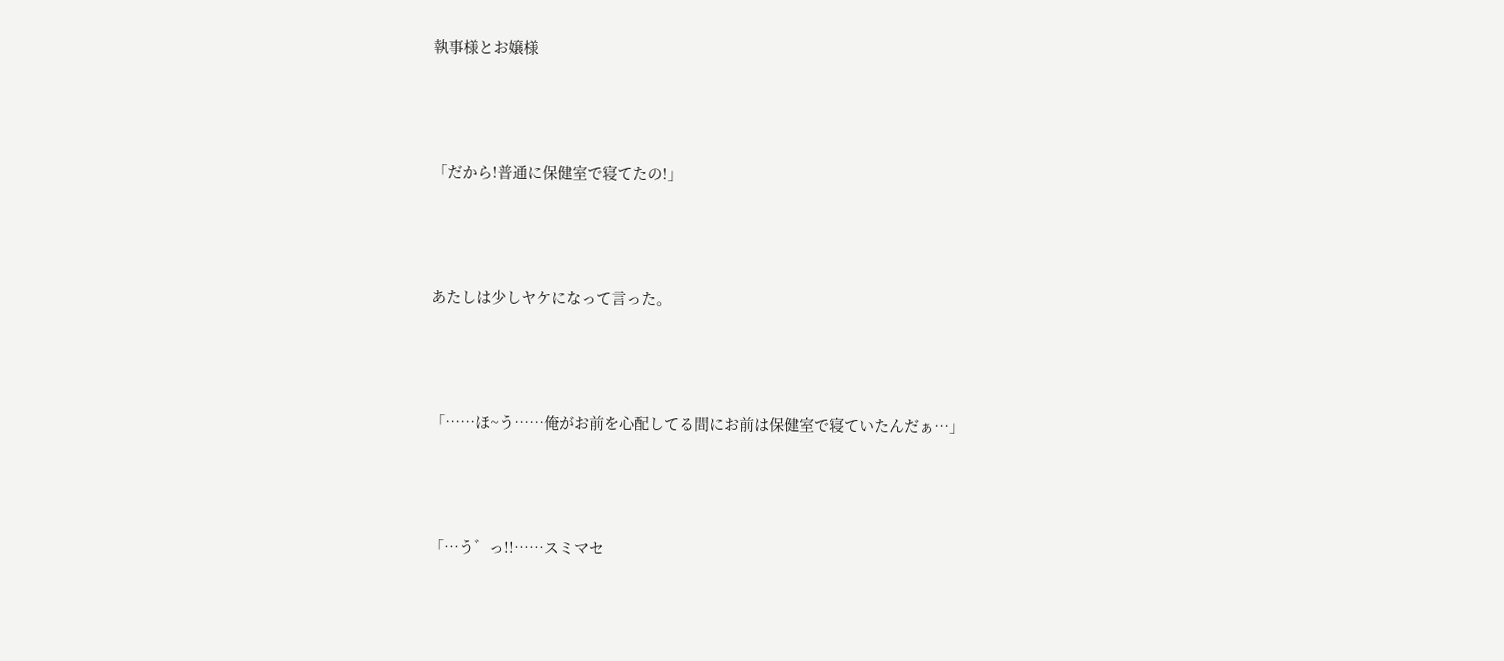執事様とお嬢様




「だから!普通に保健室で寝てたの!」




あたしは少しヤケになって言った。




「……ほ~う……俺がお前を心配してる間にお前は保健室で寝ていたんだぁ…」




「…う゛っ!!……スミマセ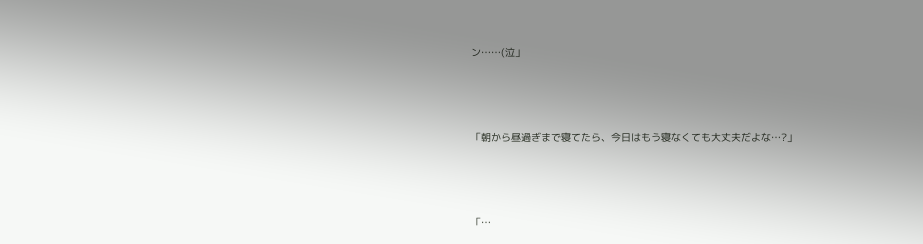ン……(泣」




「朝から昼過ぎまで寝てたら、今日はもう寝なくても大丈夫だよな…?」




「…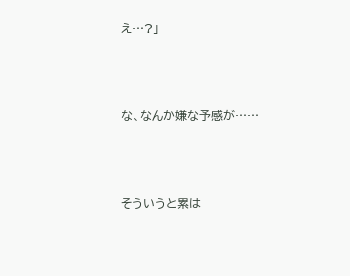え…?」




な、なんか嫌な予感が……




そういうと累は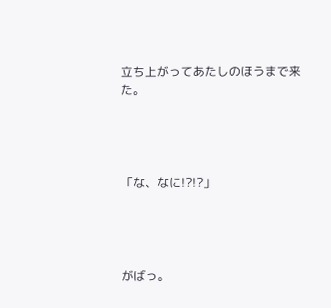立ち上がってあたしのほうまで来た。




「な、なに!?!?」




がばっ。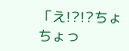「え!?!?ちょちょっ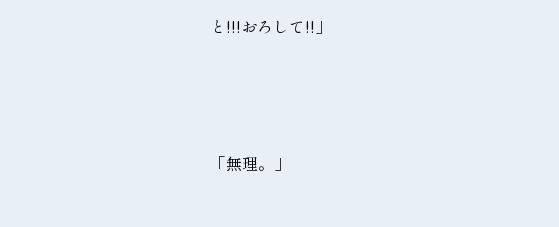と!!!おろして!!」




「無理。」